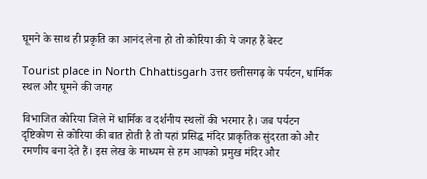घूमने के साथ ही प्रकृति का आनंद लेना हो तो कोरिया की ये जगह हैं बेस्ट

Tourist place in North Chhattisgarh उत्तर छत्तीसगढ़ के पर्यटन, धार्मिक स्थल और घूमने की जगह

विभाजित कोरिया जिले में धार्मिक व दर्शनीय स्थलों की भरमार है। जब पर्यटन दृष्टिकोण से कोरिया की बात होती है तो यहां प्रसिद्ध मंदिर प्राकृतिक सुंदरता को और रमणीय बना देते हैं। इस लेख के माध्यम से हम आपको प्रमुख मंदिर और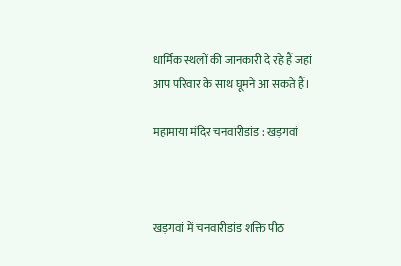धार्मिक स्थलों की जानकारी दे रहे हैं जहां आप परिवार के साथ घूमने आ सकते हैं।

महामाया मंदिर चनवारीडांड : खड़गवां



खड़गवां में चनवारीडांड शक्ति पीठ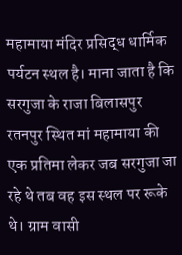महामाया मंदिर प्रसिद्ध धार्मिक पर्यटन स्थल है। माना जाता है कि सरगुजा के राजा बिलासपुर रतनपुर स्थित मां महामाया की एक प्रतिमा लेकर जब सरगुजा जा रहे थे तब वह इस स्थल पर रूके थे। ग्राम वासी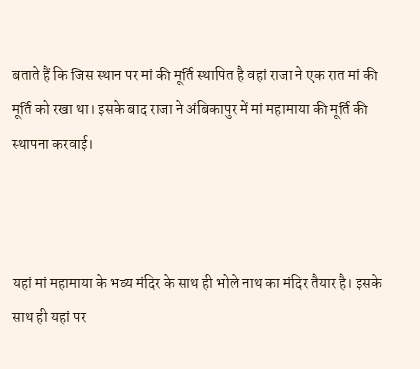बताते हैं कि जिस स्थान पर मां की मूर्ति स्थापित है वहां राजा ने एक रात मां की मूर्ति को रखा था। इसके बाद राजा ने अंबिकापुर में मां महामाया की मूर्ति की स्थापना करवाई।



यहां मां महामाया के भव्य मंदिर के साथ ही भोले नाथ का मंदिर तैयार है। इसके साथ ही यहां पर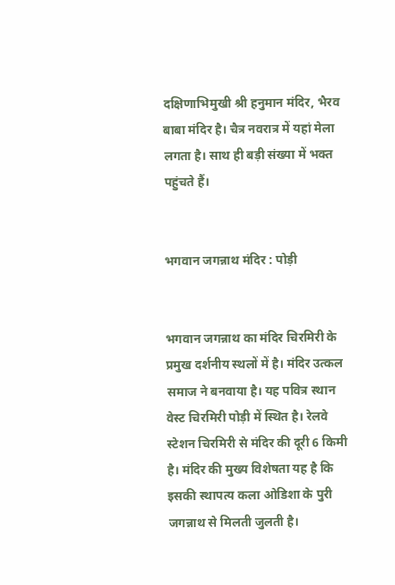दक्षिणाभिमुखी श्री हनुमान मंदिर, भैरव बाबा मंदिर है। चैत्र नवरात्र में यहां मेला लगता है। साथ ही बड़ी संख्या में भक्त पहुंचते हैं।


भगवान जगन्नाथ मंदिर : पोड़ी


भगवान जगन्नाथ का मंदिर चिरमिरी के प्रमुख दर्शनीय स्थलों में है। मंदिर उत्कल समाज ने बनवाया है। यह पवित्र स्थान वेस्ट चिरमिरी पोड़ी में स्थित है। रेलवे स्टेशन चिरमिरी से मंदिर की दूरी 6 किमी है। मंदिर की मुख्य विशेषता यह है कि इसकी स्थापत्य कला ओडिशा के पुरी जगन्नाथ से मिलती जुलती है।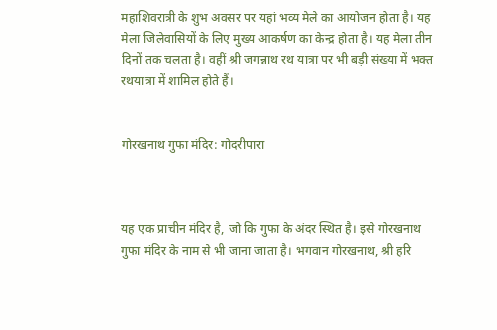महाशिवरात्री के शुभ अवसर पर यहां भव्य मेले का आयोजन होता है। यह मेला जिलेवासियों के लिए मुख्य आकर्षण का केन्द्र होता है। यह मेला तीन दिनों तक चलता है। वहीं श्री जगन्नाथ रथ यात्रा पर भी बड़ी संख्या में भक्त रथयात्रा में शामिल होते हैं।


गोरखनाथ गुफा मंदिर: गोदरीपारा



यह एक प्राचीन मंदिर है, जो कि गुफा के अंदर स्थित है। इसे गोरखनाथ गुफा मंदिर के नाम से भी जाना जाता है। भगवान गोरखनाथ, श्री हरि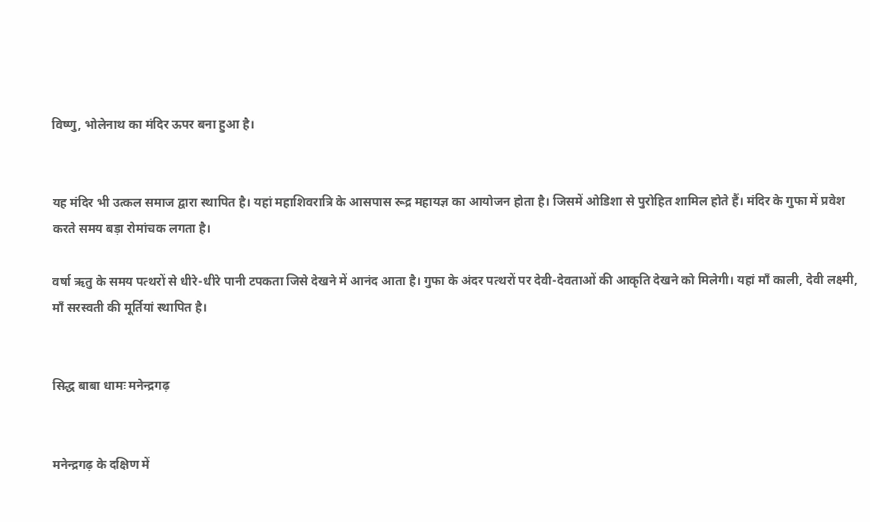विष्णु, भोलेनाथ का मंदिर ऊपर बना हुआ है।


यह मंदिर भी उत्कल समाज द्वारा स्थापित है। यहां महाशिवरात्रि के आसपास रूद्र महायज्ञ का आयोजन होता है। जिसमें ओडिशा से पुरोहित शामिल होते हैं। मंदिर के गुफा में प्रवेश करते समय बड़ा रोमांचक लगता है।

वर्षा ऋतु के समय पत्थरों से धीरे-धीरे पानी टपकता जिसे देखने में आनंद आता है। गुफा के अंदर पत्थरों पर देवी-देवताओं की आकृति देखने को मिलेगी। यहां माँ काली, देवी लक्ष्मी, माँ सरस्वती की मूर्तियां स्थापित है।


सिद्ध बाबा धामः मनेन्द्रगढ़


मनेन्द्रगढ़ के दक्षिण में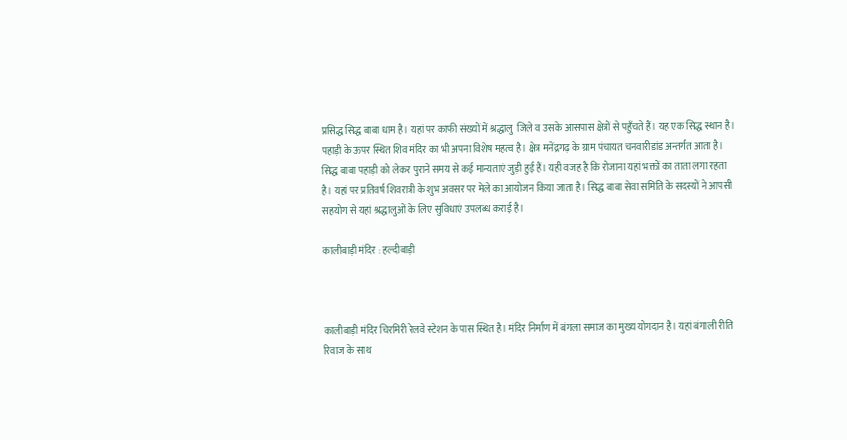प्रसिद्ध सिद्ध बाबा धाम है। यहां पर काफी संख्यों में श्रद्धालु  जिले व उसके आसपास क्षेत्रों से पहुँचते हैं। यह एक सिद्ध स्थान है। पहाड़ी के ऊपर स्थित शिव मंदिर का भी अपना विशेष महत्व है। क्षेत्र मनेंद्रगढ़ के ग्राम पंचायत चनवारीडांड अन्तर्गत आता है। सिद्ध बाबा पहाड़ी को लेकर पुराने समय से कई मान्यताएं जुड़ी हुई हैं। यही वजह है कि रोजाना यहां भक्तों का ताता लगा रहता है। यहां पर प्रतिवर्ष शिवरात्री के शुभ अवसर पर मेले का आयोजन किया जाता है। सिद्ध बाबा सेवा समिति के सदस्यों ने आपसी सहयोग से यहां श्रद्धालुओं के लिए सुविधाएं उपलब्ध कराई है।

कालीबाड़ी मंदिर : हल्दीबाड़ी



कालीबाड़ी मंदिर चिरमिरी रेलवे स्टेशन के पास स्थित है। मंदिर निर्माण में बंगला समाज का मुख्य योगदान है। यहां बंगाली रीति रिवाज के साथ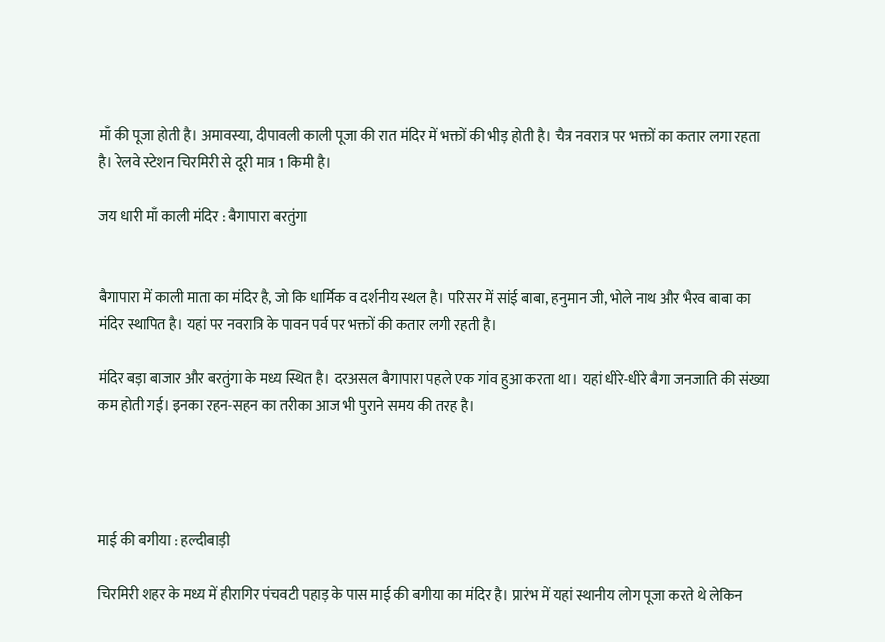माँ की पूजा होती है। अमावस्या, दीपावली काली पूजा की रात मंदिर में भक्तों की भीड़ होती है। चैत्र नवरात्र पर भक्तों का कतार लगा रहता है। रेलवे स्टेशन चिरमिरी से दूरी मात्र 1 किमी है।

जय धारी माँ काली मंदिर : बैगापारा बरतुंगा


बैगापारा में काली माता का मंदिर है, जो कि धार्मिक व दर्शनीय स्थल है। परिसर में सांई बाबा, हनुमान जी, भोले नाथ और भैरव बाबा का मंदिर स्थापित है। यहां पर नवरात्रि के पावन पर्व पर भक्तों की कतार लगी रहती है।

मंदिर बड़ा बाजार और बरतुंगा के मध्य स्थित है। दरअसल बैगापारा पहले एक गांव हुआ करता था। यहां धीरे-धीरे बैगा जनजाति की संख्या कम होती गई। इनका रहन-सहन का तरीका आज भी पुराने समय की तरह है।




माई की बगीया : हल्दीबाड़ी

चिरमिरी शहर के मध्य में हीरागिर पंचवटी पहाड़ के पास माई की बगीया का मंदिर है। प्रारंभ में यहां स्थानीय लोग पूजा करते थे लेकिन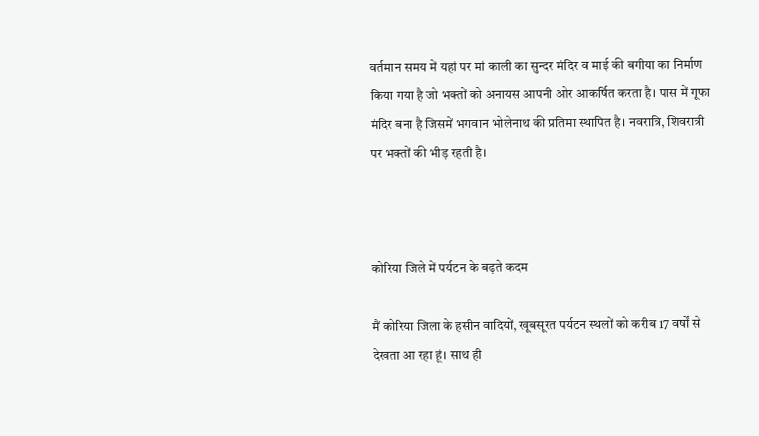वर्तमान समय में यहां पर मां काली का सुन्दर मंदिर व माई की बगीया का निर्माण किया गया है जो भक्तों को अनायस आपनी ओर आकर्षित करता है। पास में गूफा मंदिर बना है जिसमें भगवान भोलेनाथ की प्रतिमा स्थापित है। नवरात्रि, शिवरात्री पर भक्तों की भीड़ रहती है।



कोरिया जिले में पर्यटन के बढ़ते कदम

मैं कोरिया जिला के हसीन वादियों, खूबसूरत पर्यटन स्थलों को करीब 17 वर्षों से देखता आ रहा हूं। साथ ही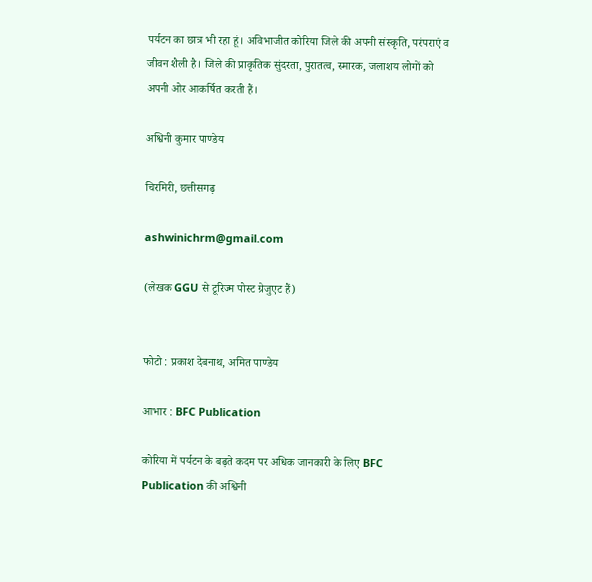पर्यटन का छात्र भी रहा हूं। अविभाजीत कोरिया जिले की अपनी संस्कृति, परंपराएं व जीवन शैली है। जिले की प्राकृतिक सुंदरता, पुरातत्व, स्मारक, जलाशय लोगों को अपनी ओर आकर्षित करती हैं।

अश्विनी कुमार पाण्डेय

चिरमिरी, छत्तीसगढ़

ashwinichrm@gmail.com

(लेखक GGU से टूरिज्म पोस्ट ग्रेजुएट हैं)


फोटो : प्रकाश देबनाथ, अमित पाण्डेय

आभार : BFC Publication

कोरिया में पर्यटन के बढ़ते कदम पर अधिक जानकारी के लिए BFC Publication की अश्विनी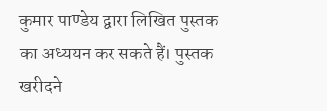कुमार पाण्डेय द्वारा लिखित पुस्तक का अध्ययन कर सकते हैं। पुस्तक खरीदने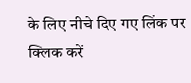के लिए नीचे दिए गए लिंक पर क्लिक करें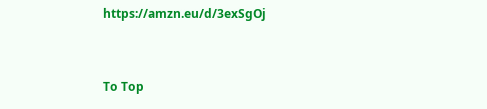https://amzn.eu/d/3exSgOj


To Top